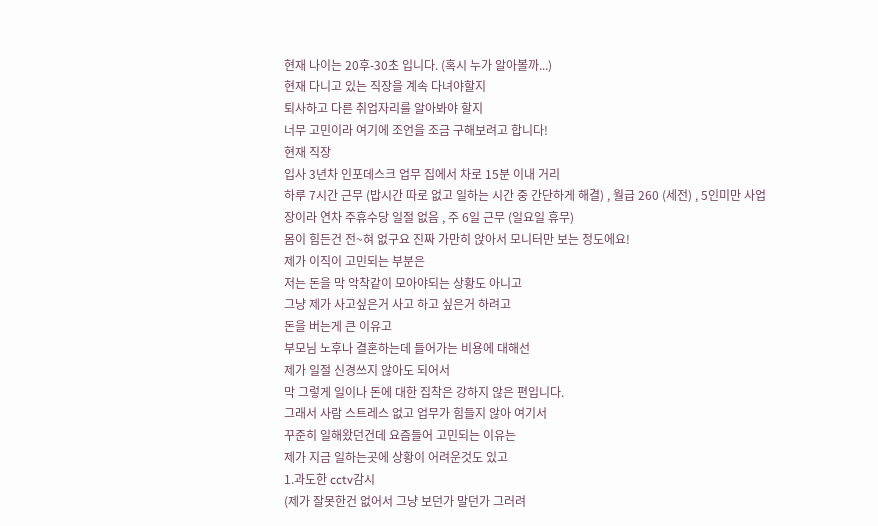현재 나이는 20후-30초 입니다. (혹시 누가 알아볼까...)
현재 다니고 있는 직장을 계속 다녀야할지
퇴사하고 다른 취업자리를 알아봐야 할지
너무 고민이라 여기에 조언을 조금 구해보려고 합니다!
현재 직장
입사 3년차 인포데스크 업무 집에서 차로 15분 이내 거리
하루 7시간 근무 (밥시간 따로 없고 일하는 시간 중 간단하게 해결) , 월급 260 (세전) , 5인미만 사업장이라 연차 주휴수당 일절 없음 , 주 6일 근무 (일요일 휴무)
몸이 힘든건 전~혀 없구요 진짜 가만히 앉아서 모니터만 보는 정도에요!
제가 이직이 고민되는 부분은
저는 돈을 막 악착같이 모아야되는 상황도 아니고
그냥 제가 사고싶은거 사고 하고 싶은거 하려고
돈을 버는게 큰 이유고
부모님 노후나 결혼하는데 들어가는 비용에 대해선
제가 일절 신경쓰지 않아도 되어서
막 그렇게 일이나 돈에 대한 집착은 강하지 않은 편입니다.
그래서 사람 스트레스 없고 업무가 힘들지 않아 여기서
꾸준히 일해왔던건데 요즘들어 고민되는 이유는
제가 지금 일하는곳에 상황이 어려운것도 있고
1.과도한 cctv감시
(제가 잘못한건 없어서 그냥 보던가 말던가 그러려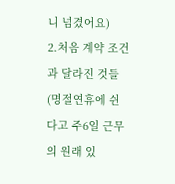니 넘겼어요)
2.처음 계약 조건과 달라진 것들
(명절연휴에 쉰다고 주6일 근무의 원래 있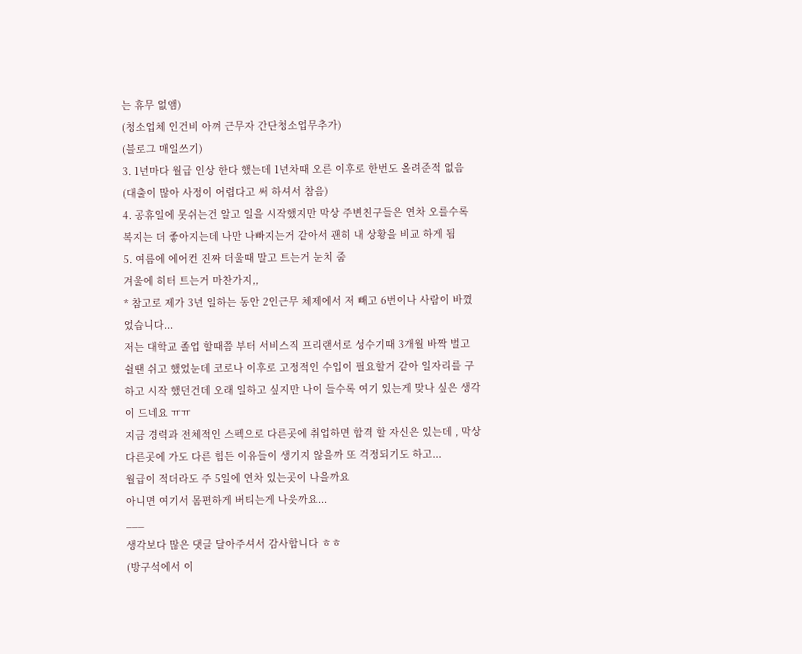는 휴무 없앰)
(청소업체 인건비 아껴 근무자 간단청소업무추가)
(블로그 매일쓰기)
3. 1년마다 월급 인상 한다 했는데 1년차때 오른 이후로 한번도 올려준적 없음 (대출이 많아 사정이 어렵다고 써 하셔서 참음)
4. 공휴일에 못쉬는건 알고 일을 시작했지만 막상 주변친구들은 연차 오를수록 복지는 더 좋아지는데 나만 나빠지는거 같아서 괜히 내 상황을 비교 하게 됨
5. 여름에 에어컨 진짜 더울때 말고 트는거 눈치 줌
겨울에 히터 트는거 마찬가지,,
* 참고로 제가 3년 일하는 동안 2인근무 체제에서 저 빼고 6번이나 사람이 바꼈었습니다...
저는 대학교 졸업 할때쯤 부터 서비스직 프리랜서로 성수기때 3개월 바짝 벌고 쉴땐 쉬고 했었눈데 코로나 이후로 고정적인 수입이 필요할거 같아 일자리를 구하고 시작 했던건데 오래 일하고 싶지만 나이 들수록 여기 있는게 맞나 싶은 생각이 드네요 ㅠㅠ
지금 경력과 전체적인 스펙으로 다른곳에 취업하면 합격 할 자신은 있는데 , 막상 다른곳에 가도 다른 힘든 이유들이 생기지 않을까 또 걱정되기도 하고...
월급이 적더라도 주 5일에 연차 있는곳이 나을까요
아니면 여기서 몸편하게 버티는게 나읏까요...
___
생각보다 많은 댓글 달아주셔서 감사합니다 ㅎㅎ
(방구석에서 이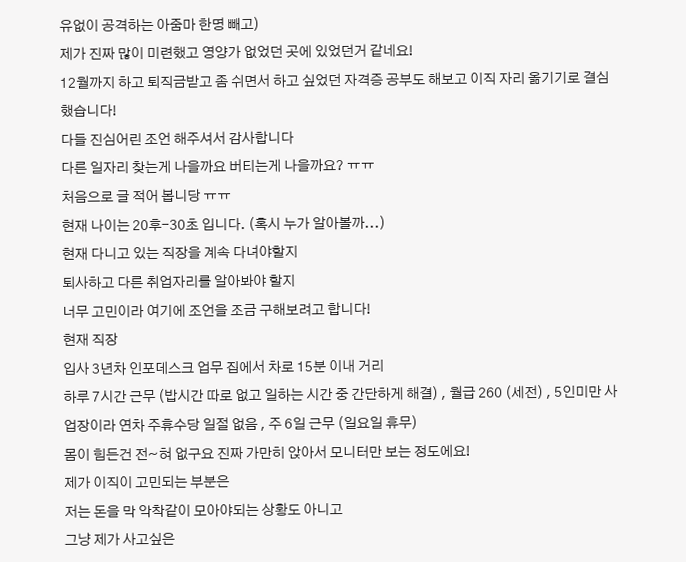유없이 공격하는 아줌마 한명 빼고)
제가 진짜 많이 미련했고 영양가 없었던 곳에 있었던거 같네요!
12월까지 하고 퇴직금받고 좀 쉬면서 하고 싶었던 자격증 공부도 해보고 이직 자리 옮기기로 결심했습니다!
다들 진심어린 조언 해주셔서 감사합니다
다른 일자리 찾는게 나을까요 버티는게 나을까요? ㅠㅠ
처음으로 글 적어 봅니당 ㅠㅠ
현재 나이는 20후-30초 입니다. (혹시 누가 알아볼까...)
현재 다니고 있는 직장을 계속 다녀야할지
퇴사하고 다른 취업자리를 알아봐야 할지
너무 고민이라 여기에 조언을 조금 구해보려고 합니다!
현재 직장
입사 3년차 인포데스크 업무 집에서 차로 15분 이내 거리
하루 7시간 근무 (밥시간 따로 없고 일하는 시간 중 간단하게 해결) , 월급 260 (세전) , 5인미만 사업장이라 연차 주휴수당 일절 없음 , 주 6일 근무 (일요일 휴무)
몸이 힘든건 전~혀 없구요 진짜 가만히 앉아서 모니터만 보는 정도에요!
제가 이직이 고민되는 부분은
저는 돈을 막 악착같이 모아야되는 상황도 아니고
그냥 제가 사고싶은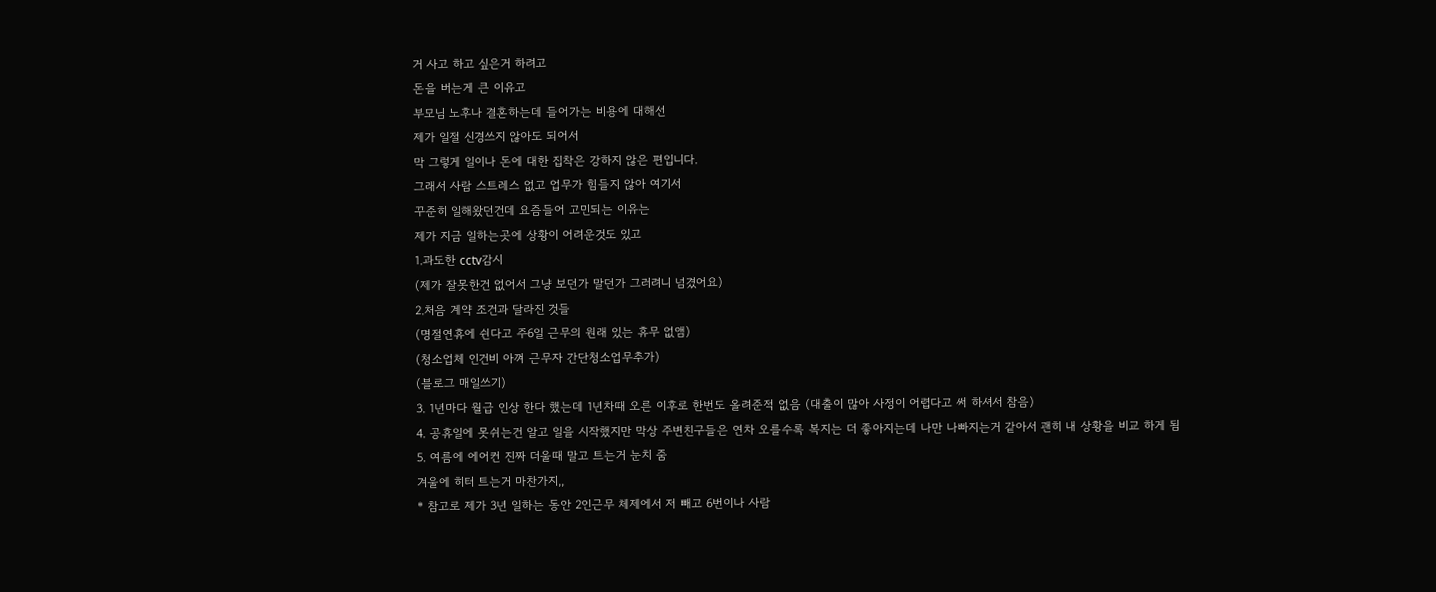거 사고 하고 싶은거 하려고
돈을 버는게 큰 이유고
부모님 노후나 결혼하는데 들어가는 비용에 대해선
제가 일절 신경쓰지 않아도 되어서
막 그렇게 일이나 돈에 대한 집착은 강하지 않은 편입니다.
그래서 사람 스트레스 없고 업무가 힘들지 않아 여기서
꾸준히 일해왔던건데 요즘들어 고민되는 이유는
제가 지금 일하는곳에 상황이 어려운것도 있고
1.과도한 cctv감시
(제가 잘못한건 없어서 그냥 보던가 말던가 그러려니 넘겼어요)
2.처음 계약 조건과 달라진 것들
(명절연휴에 쉰다고 주6일 근무의 원래 있는 휴무 없앰)
(청소업체 인건비 아껴 근무자 간단청소업무추가)
(블로그 매일쓰기)
3. 1년마다 월급 인상 한다 했는데 1년차때 오른 이후로 한번도 올려준적 없음 (대출이 많아 사정이 어렵다고 써 하셔서 참음)
4. 공휴일에 못쉬는건 알고 일을 시작했지만 막상 주변친구들은 연차 오를수록 복지는 더 좋아지는데 나만 나빠지는거 같아서 괜히 내 상황을 비교 하게 됨
5. 여름에 에어컨 진짜 더울때 말고 트는거 눈치 줌
겨울에 히터 트는거 마찬가지,,
* 참고로 제가 3년 일하는 동안 2인근무 체제에서 저 빼고 6번이나 사람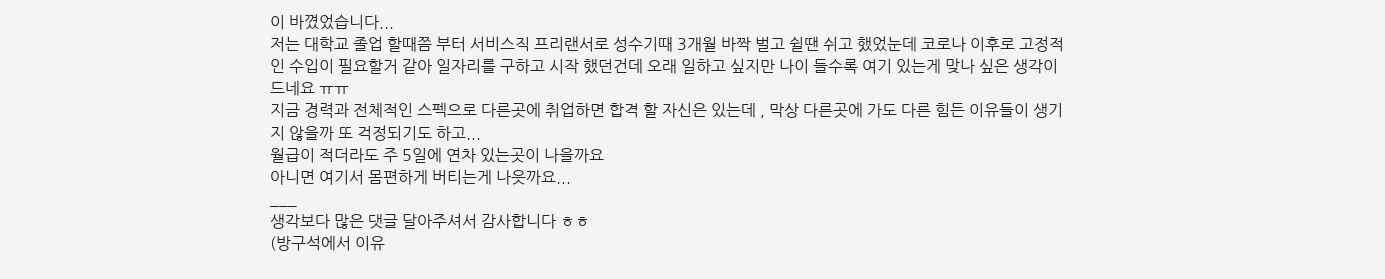이 바꼈었습니다...
저는 대학교 졸업 할때쯤 부터 서비스직 프리랜서로 성수기때 3개월 바짝 벌고 쉴땐 쉬고 했었눈데 코로나 이후로 고정적인 수입이 필요할거 같아 일자리를 구하고 시작 했던건데 오래 일하고 싶지만 나이 들수록 여기 있는게 맞나 싶은 생각이 드네요 ㅠㅠ
지금 경력과 전체적인 스펙으로 다른곳에 취업하면 합격 할 자신은 있는데 , 막상 다른곳에 가도 다른 힘든 이유들이 생기지 않을까 또 걱정되기도 하고...
월급이 적더라도 주 5일에 연차 있는곳이 나을까요
아니면 여기서 몸편하게 버티는게 나읏까요...
___
생각보다 많은 댓글 달아주셔서 감사합니다 ㅎㅎ
(방구석에서 이유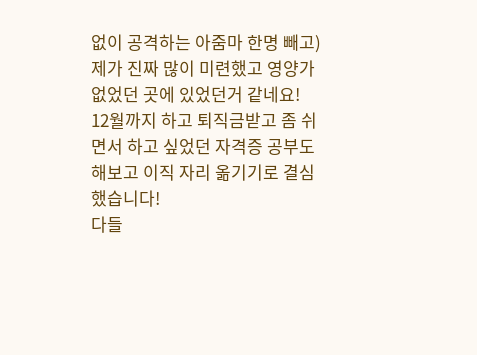없이 공격하는 아줌마 한명 빼고)
제가 진짜 많이 미련했고 영양가 없었던 곳에 있었던거 같네요!
12월까지 하고 퇴직금받고 좀 쉬면서 하고 싶었던 자격증 공부도 해보고 이직 자리 옮기기로 결심했습니다!
다들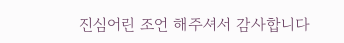진심어린 조언 해주셔서 감사합니다